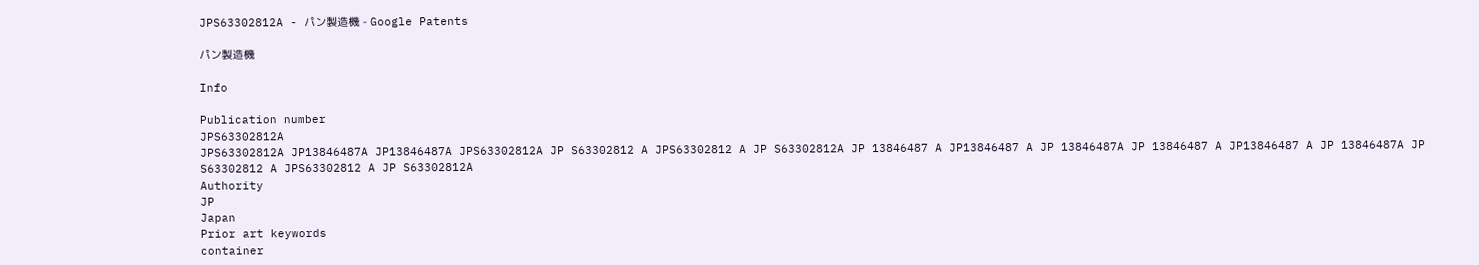JPS63302812A - パン製造機 - Google Patents

パン製造機

Info

Publication number
JPS63302812A
JPS63302812A JP13846487A JP13846487A JPS63302812A JP S63302812 A JPS63302812 A JP S63302812A JP 13846487 A JP13846487 A JP 13846487A JP 13846487 A JP13846487 A JP 13846487A JP S63302812 A JPS63302812 A JP S63302812A
Authority
JP
Japan
Prior art keywords
container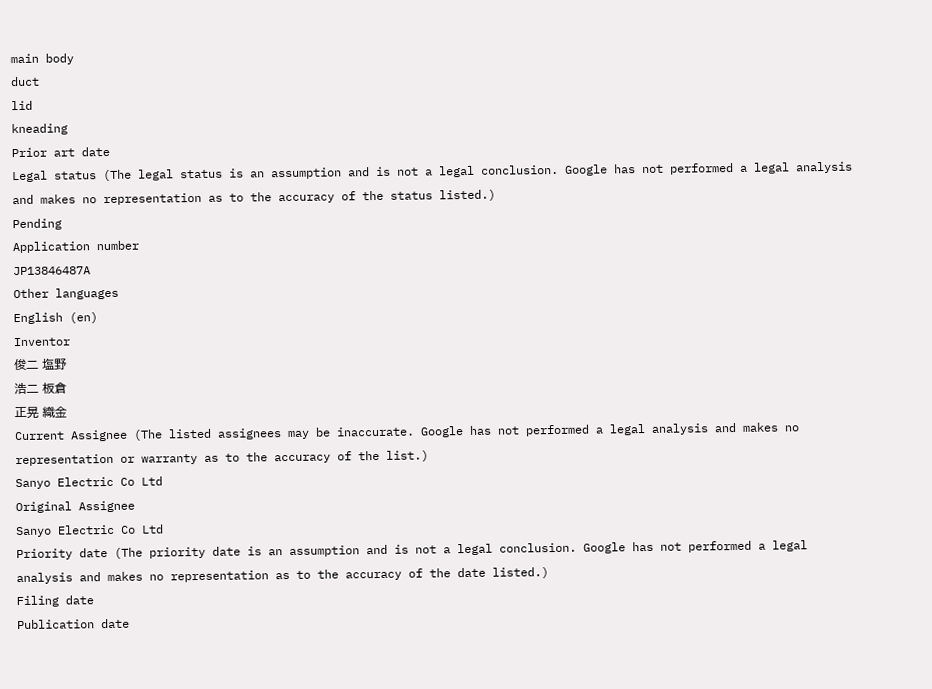main body
duct
lid
kneading
Prior art date
Legal status (The legal status is an assumption and is not a legal conclusion. Google has not performed a legal analysis and makes no representation as to the accuracy of the status listed.)
Pending
Application number
JP13846487A
Other languages
English (en)
Inventor
俊二 塩野
浩二 板倉
正晃 織金
Current Assignee (The listed assignees may be inaccurate. Google has not performed a legal analysis and makes no representation or warranty as to the accuracy of the list.)
Sanyo Electric Co Ltd
Original Assignee
Sanyo Electric Co Ltd
Priority date (The priority date is an assumption and is not a legal conclusion. Google has not performed a legal analysis and makes no representation as to the accuracy of the date listed.)
Filing date
Publication date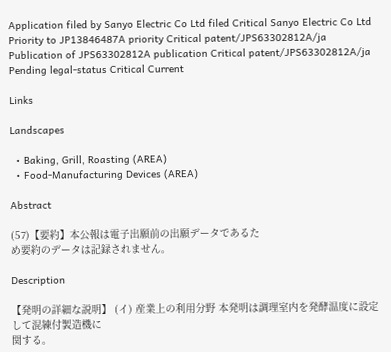Application filed by Sanyo Electric Co Ltd filed Critical Sanyo Electric Co Ltd
Priority to JP13846487A priority Critical patent/JPS63302812A/ja
Publication of JPS63302812A publication Critical patent/JPS63302812A/ja
Pending legal-status Critical Current

Links

Landscapes

  • Baking, Grill, Roasting (AREA)
  • Food-Manufacturing Devices (AREA)

Abstract

(57)【要約】本公報は電子出願前の出願データであるた
め要約のデータは記録されません。

Description

【発明の詳細な説明】 (イ) 産業上の利用分野 本発明は調理室内を発酵温度に設定して混練付製造機に
関する。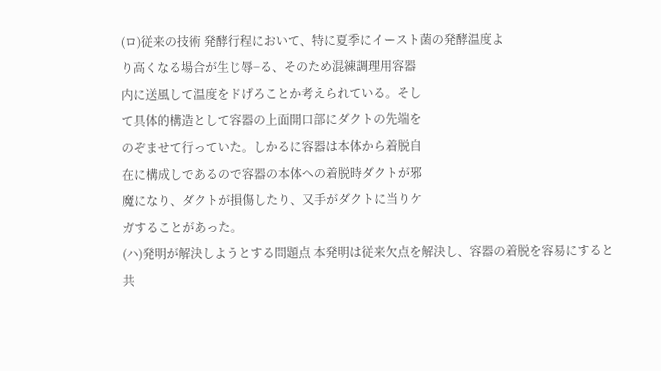(ロ)従来の技術 発酵行程において、特に夏季にイースト菌の発酵温度よ
り高くなる場合が生じ辱−る、そのため混練調理用容器
内に送風して温度をドげろことか考えられている。そし
て具体的構造として容器の上面開口部にダクトの先端を
のぞませて行っていた。しかるに容器は本体から着脱自
在に構成しであるので容器の本体への着脱時ダクトが邪
魔になり、ダクトが損傷したり、又手がダクトに当りケ
ガすることがあった。
(ハ)発明が解決しようとする問題点 本発明は従来欠点を解決し、容器の着脱を容易にすると
共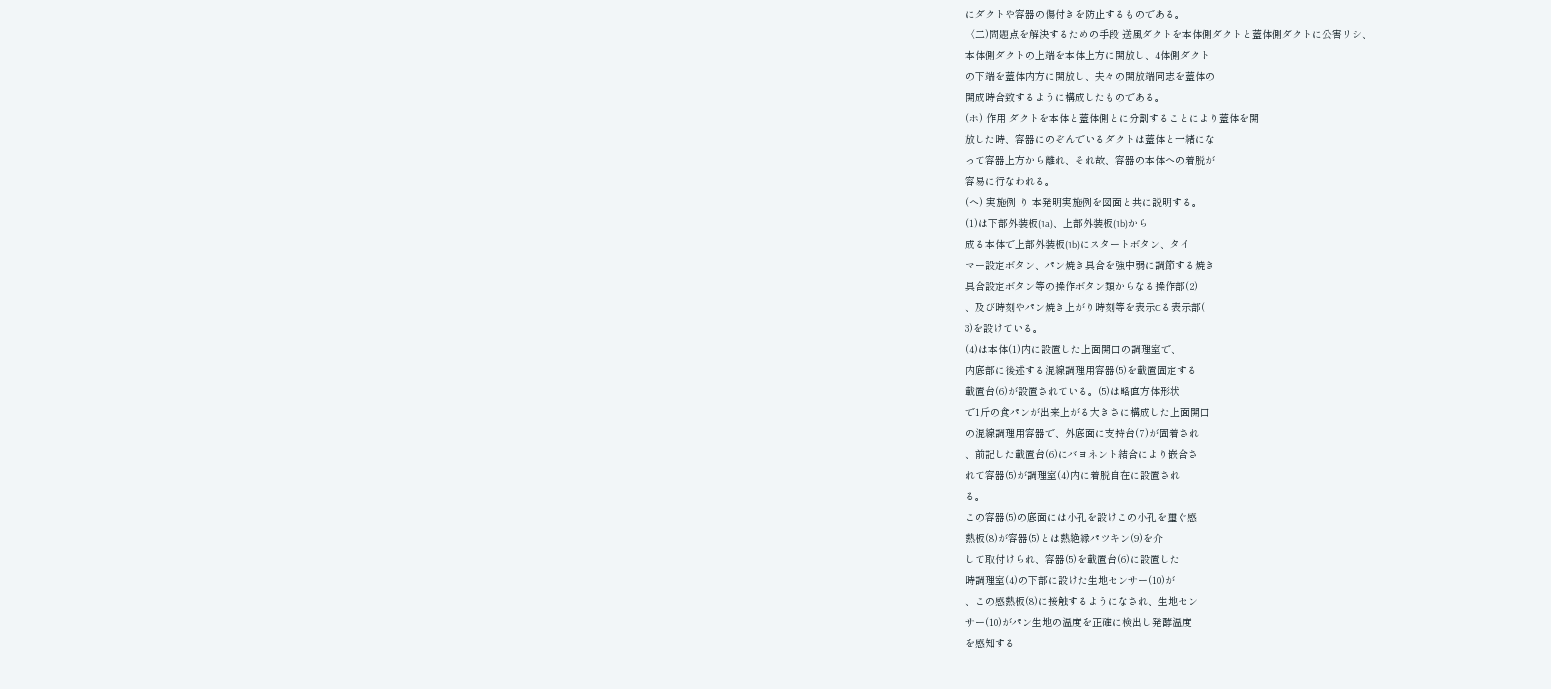にダクトや容器の傷付きを防止するものである。
〈二)問題点を解決するための手段 送風ダクトを本体側ダクトと蓋体側ダクトに公害リシ、
本体側ダクトの上端を本体上方に開放し、4体側ダクト
の下端を蓋体内方に開放し、夫々の開放端同志を蓋体の
開成時合致するように構成したものである。
(ホ) 作用 ダクトを本体と蓋体側とに分割することにより蓋体を開
放した時、容器にのぞんでいるダクトは蓋体と一緒にな
って容器上方から離れ、それ故、容器の本体への着脱が
容易に行なわれる。
(へ) 実施例 り 本発明実施例を図面と共に説明する。
(1)は下部外装板(1a)、上部外装板(1b)から
成る本体で上部外装板(1b)にスタートボタン、タイ
マー設定ボタン、パン焼き具合を強中弱に調節する焼き
具合設定ボタン等の操作ボタン類からなる操作部(2)
、及び時刻やパン焼き上がり時刻等を表示Cる表示部(
3)を設けている。
(4)は本体(1)内に設置した上面開口の調理室で、
内底部に後述する混線調理用容器(5)を載置固定する
載置台(6)が設置されている。(5)は略直方体形状
で1斤の食パンが出来上がる大きさに構成した上面開口
の混線調理用容器で、外底面に支持台(7)が固着され
、前記した載置台(6)にバヨネント結合により嵌合さ
れて容器(5)が調理室(4)内に着脱自在に設置され
る。
この容器(5)の底面には小孔を設けこの小孔を璽ぐ感
熱板(8)が容器(5)とは熱絶縁パツキン(9)を介
して取付けられ、容器(5)を載置台(6)に設置した
時調理室(4)の下部に設けた生地センサー(10)が
、この感熱板(8)に接触するようになされ、生地セン
サー(10)がパン生地の温度を正確に検出し発酵温度
を感知する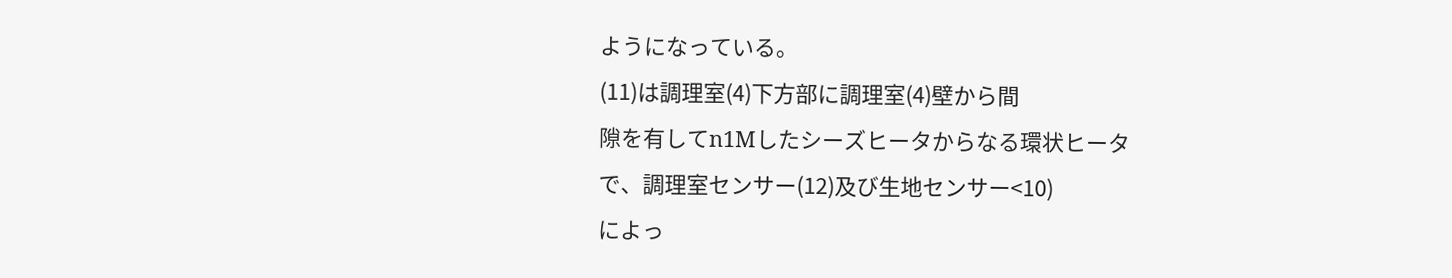ようになっている。
(11)は調理室(4)下方部に調理室(4)壁から間
隙を有してn1Mしたシーズヒータからなる環状ヒータ
で、調理室センサー(12)及び生地センサー<10)
によっ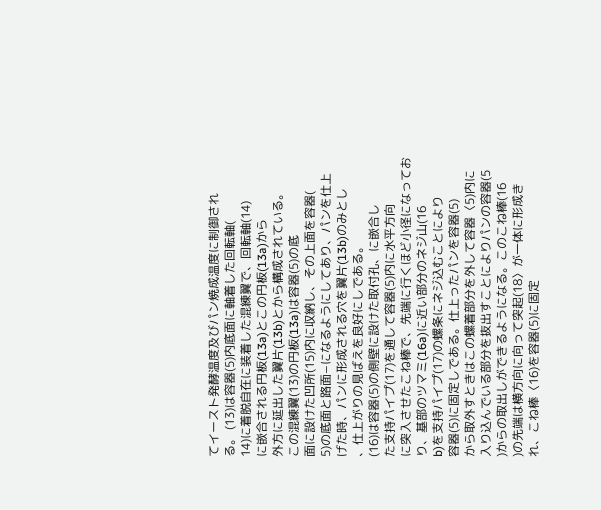てイースト発酵温度及びパン焼成温度に制御され
る。 (13)は容器(5)内底面に軸着した回転軸(
14)に着脱自在に装着した混練翼で、回転軸(14)
に嵌合される円板(13a)とこの円板(13a)から
外方に延出した翼片(13b)とから構成されている。
この混練翼(13)の円板(13a)は容器(5)の底
面に設けた凹所(15)内に収納し、その上面を容器(
5)の底面と路面−になるようにしてあり、パンを仕上
げた時、パンに形成される穴を翼片(13b)のみとし
、仕上がりの見ばえを良好にしである。
(16)は容器(5)の側壁に設けた取付孔、に嵌合し
た支持パイプ(17)を通して容器(5)内に水平方向
に突入させたこね棒で、先端に行くほど小径になってお
り、基部のツマミ(16a)に近い部分のネジ山(16
b)を支持パイプ(17)の螺条にネジ込むことにより
容器(5)に固定しである。仕上ったパンを容器(5)
から取外すときはこの螺着部分を外して容器〈5)内に
入り込んでいる部分を抜出すことによりパンの容器(5
)からの取出しができるようになる。このこね棒(16
)の先端は横方向に向って突起(18〉が一体に形成き
れ、こね棒〈16)を容器(5)に固定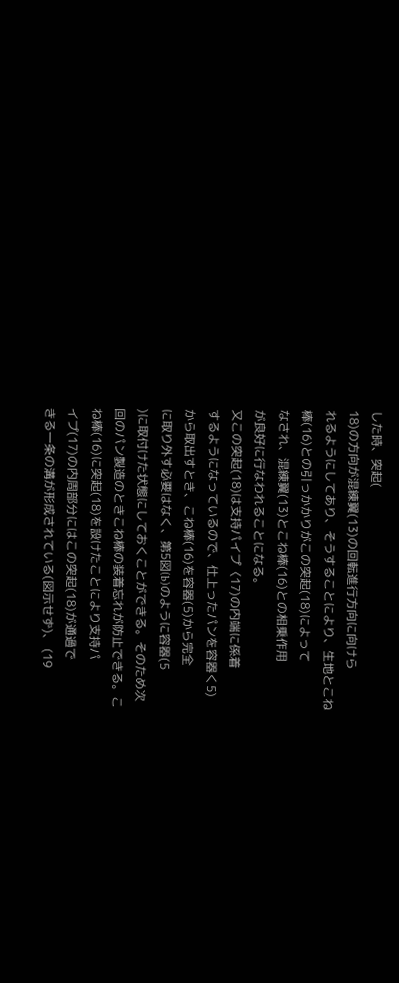した時、突起(
18)の方向が混練翼(13)の回転進行方向に向けら
れるようにしてあり、そうすることにより、生地とこね
棒(16)との引っかかりがこの突起(18)によって
なされ、混練翼(13)とこね棒(16)との相乗作用
が良好に行なわれることになる。
又この突起(18)は支持パイプ〈17)の内端に係着
するようになっているので、仕上ったパンを容器く5)
から取出すとき、こね棒(16)を容器(5)から完全
に取り外す必要はなく、第5図(b)のように容器(5
)に取付けた状態にしておくことができる。そのため次
回のパン製造のときこね棒の装着忘れが防止できる。こ
ね棒(16)に突起(18)を設けたことにより支持パ
イプ(17)の内周部分にはこの突起(18)が通過で
きる一条の溝が形成されている(図示せず)、 (19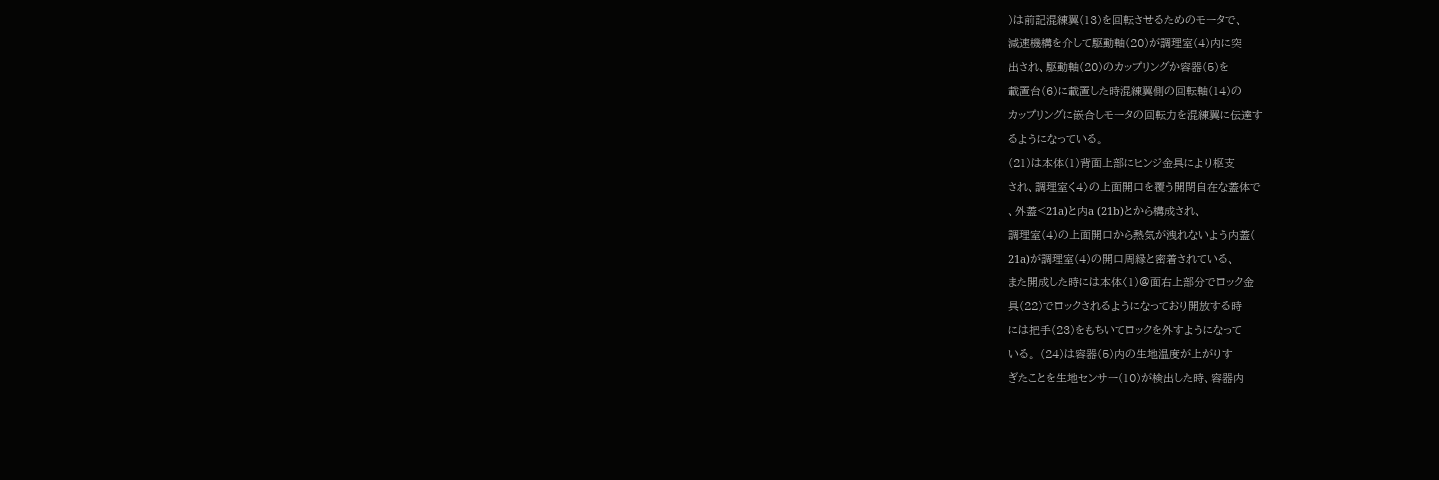)は前記混練翼(13)を回転させるためのモータで、
減速機構を介して駆動軸(20)が調理室(4)内に突
出され、駆動軸(20)のカップリングか容器(5)を
載置台(6)に載置した時混練翼側の回転軸(14)の
カップリングに嵌合しモータの回転力を混練翼に伝達す
るようになっている。
(21)は本体(1)背面上部にヒンジ金具により枢支
され、調理室く4〉の上面開口を覆う開閉自在な蓋体で
、外蓋<21a)と内a (21b)とから構成され、
調理室(4)の上面開口から熱気が洩れないよう内蓋(
21a)が調理室(4)の開口周縁と密着されている、
また開成した時には本体〈1)@面右上部分でロック金
具(22)でロックされるようになっており開放する時
には把手(23)をもちいてロックを外すようになって
いる。 (24)は容器(5)内の生地温度が上がりす
ぎたことを生地センサー(10)が検出した時、容器内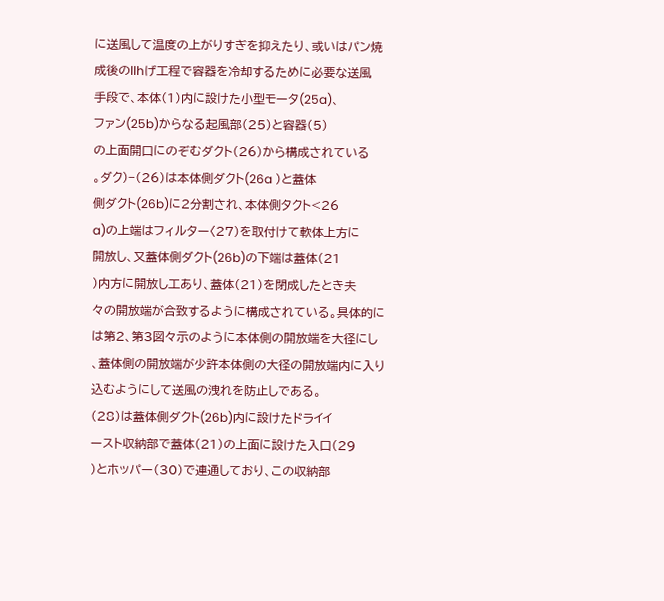に送風して温度の上がりすぎを抑えたり、或いはパン焼
成後のllhげ工程で容器を冷却するために必要な送風
手段で、本体(1)内に設けた小型モータ(25a)、
ファン(25b)からなる起風部(25)と容器(5)
の上面開口にのぞむダクト(26)から構成されている
。ダク)−(26)は本体側ダクト(26a )と蓋体
側ダクト(26b)に2分割され、本体側タクト<26
a)の上端はフィルター〈27)を取付けて軟体上方に
開放し、又蓋体側ダクト(26b)の下端は蓋体(21
)内方に開放し工あり、蓋体(21)を閉成したとき夫
々の開放端が合致するように構成されている。具体的に
は第2、第3図々示のように本体側の開放端を大径にし
、蓋体側の開放端が少許本体側の大径の開放端内に入り
込むようにして送風の洩れを防止しである。
(28)は蓋体側ダクト(26b)内に設けたドライイ
ースト収納部で蓋体(21)の上面に設けた入口(29
)とホッパー(30)で連通しており、この収納部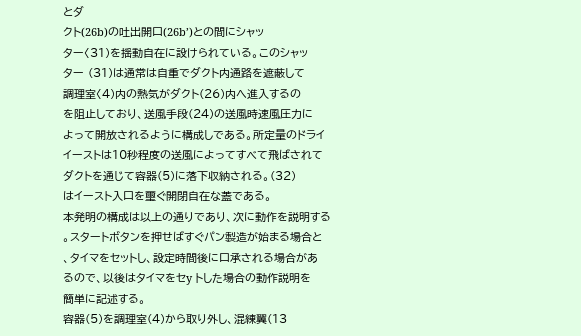とダ
クト(26b)の吐出開口(26b’)との間にシャッ
ター〈31)を揺動自在に設けられている。このシャッ
ター (31)は通常は自重でダクト内通路を遮蔽して
調理室〈4)内の熱気がダクト(26)内へ進入するの
を阻止しており、送風手段(24)の送風時速風圧力に
よって開放されるように構成しである。所定量のドライ
イーストは10秒程度の送風によってすべて飛ばされて
ダクトを通じて容器(5)に落下収納される。(32)
はイースト入口を璽ぐ開閉自在な蓋である。
本発明の構成は以上の通りであり、次に動作を説明する
。スタートボタンを押せばすぐパン製造が始まる場合と
、タイマをセットし、設定時間後に口承される場合があ
るので、以後はタイマをセy トした場合の動作説明を
簡単に記述する。
容器(5)を調理室(4)から取り外し、混練翼(13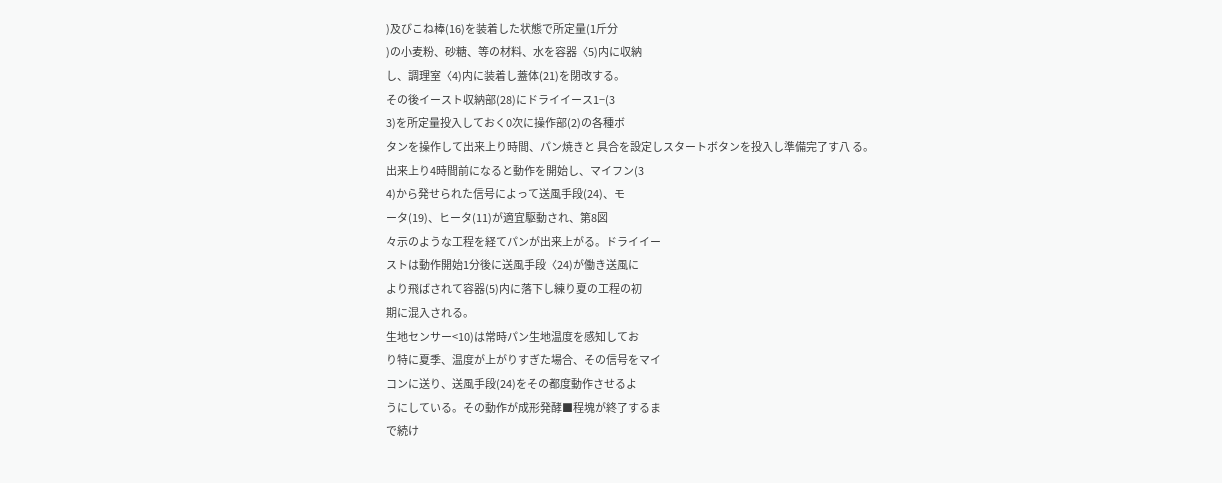)及びこね棒(16)を装着した状態で所定量(1斤分
)の小麦粉、砂糖、等の材料、水を容器〈5)内に収納
し、調理室〈4)内に装着し蓋体(21)を閉改する。
その後イースト収納部(28)にドライイース1−(3
3)を所定量投入しておく0次に操作部(2)の各種ボ
タンを操作して出来上り時間、パン焼きと 具合を設定しスタートボタンを投入し準備完了す八 る。
出来上り4時間前になると動作を開始し、マイフン(3
4)から発せられた信号によって送風手段(24)、モ
ータ(19)、ヒータ(11)が適宜駆動され、第8図
々示のような工程を経てパンが出来上がる。ドライイー
ストは動作開始1分後に送風手段〈24)が働き送風に
より飛ばされて容器(5)内に落下し練り夏の工程の初
期に混入される。
生地センサー<10)は常時パン生地温度を感知してお
り特に夏季、温度が上がりすぎた場合、その信号をマイ
コンに送り、送風手段(24)をその都度動作させるよ
うにしている。その動作が成形発酵■程塊が終了するま
で続け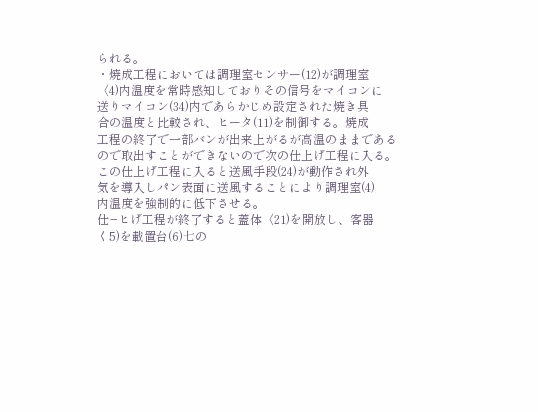られる。
・焼成工程においては調理室センサー(12)が調理室
〈4)内温度を常時感知しておりその信号をマイコンに
送りマイコン(34)内であらかじめ設定された焼き具
合の温度と比較され、ヒータ(11)を制御する。焼成
工程の終了で一部バンが出来上がるが高温のままである
ので取出すことができないので次の仕上げ工程に入る。
この仕上げ工程に入ると送風手段(24)が動作され外
気を導入しパン表面に送風することにより調理室(4)
内温度を強制的に低下させる。
仕−ヒげ工程が終了すると蓋体〈21)を開放し、客器
く5)を載置台(6)七の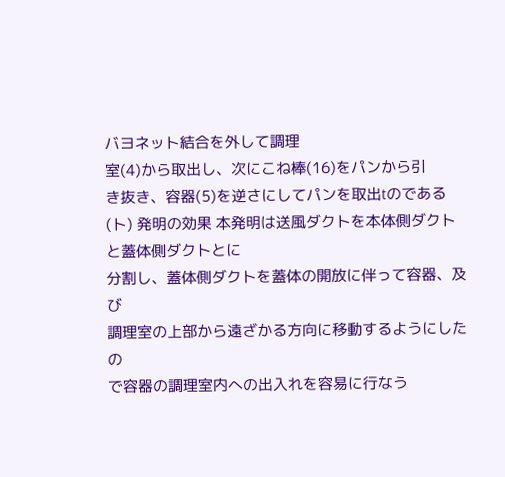バヨネット結合を外して調理
室(4)から取出し、次にこね棒(16)をパンから引
き抜き、容器(5)を逆さにしてパンを取出tのである
(ト) 発明の効果 本発明は送風ダクトを本体側ダクトと蓋体側ダクトとに
分割し、蓋体側ダクトを蓋体の開放に伴って容器、及び
調理室の上部から遠ざかる方向に移動するようにしたの
で容器の調理室内への出入れを容易に行なう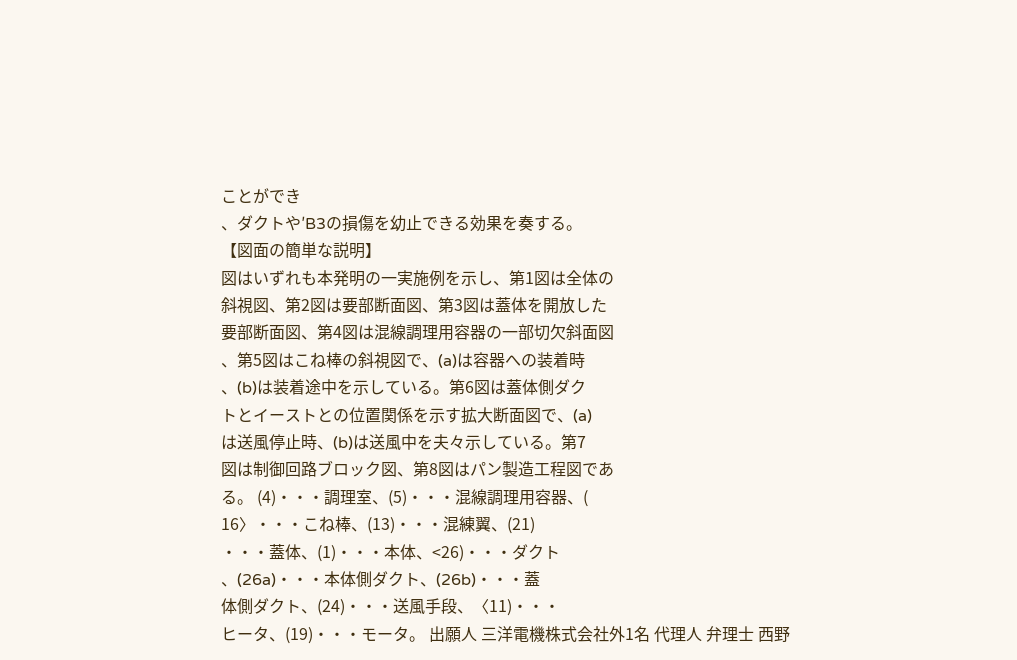ことができ
、ダクトや′B3の損傷を幼止できる効果を奏する。
【図面の簡単な説明】
図はいずれも本発明の一実施例を示し、第1図は全体の
斜視図、第2図は要部断面図、第3図は蓋体を開放した
要部断面図、第4図は混線調理用容器の一部切欠斜面図
、第5図はこね棒の斜視図で、(a)は容器への装着時
、(b)は装着途中を示している。第6図は蓋体側ダク
トとイーストとの位置関係を示す拡大断面図で、(a)
は送風停止時、(b)は送風中を夫々示している。第7
図は制御回路ブロック図、第8図はパン製造工程図であ
る。 (4)・・・調理室、(5)・・・混線調理用容器、(
16〉・・・こね棒、(13)・・・混練翼、(21)
・・・蓋体、(1)・・・本体、<26)・・・ダクト
、(26a)・・・本体側ダクト、(26b)・・・蓋
体側ダクト、(24)・・・送風手段、〈11)・・・
ヒータ、(19)・・・モータ。 出願人 三洋電機株式会社外1名 代理人 弁理士 西野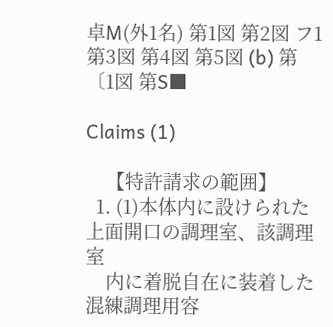卓M(外1名) 第1図 第2図 フ1 第3図 第4図 第5図 (b) 第〔1図 第S■

Claims (1)

    【特許請求の範囲】
  1. (1)本体内に設けられた上面開口の調理室、該調理室
    内に着脱自在に装着した混練調理用容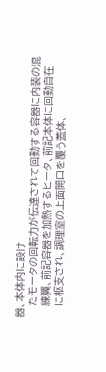器、本体内に設け
    たモータの回転力が伝達されて回動する容器に内装の混
    練翼、前記容器を加熱するヒータ、前記本体に回動自在
    に枢支され、調理室の上面開口を覆う蓋体、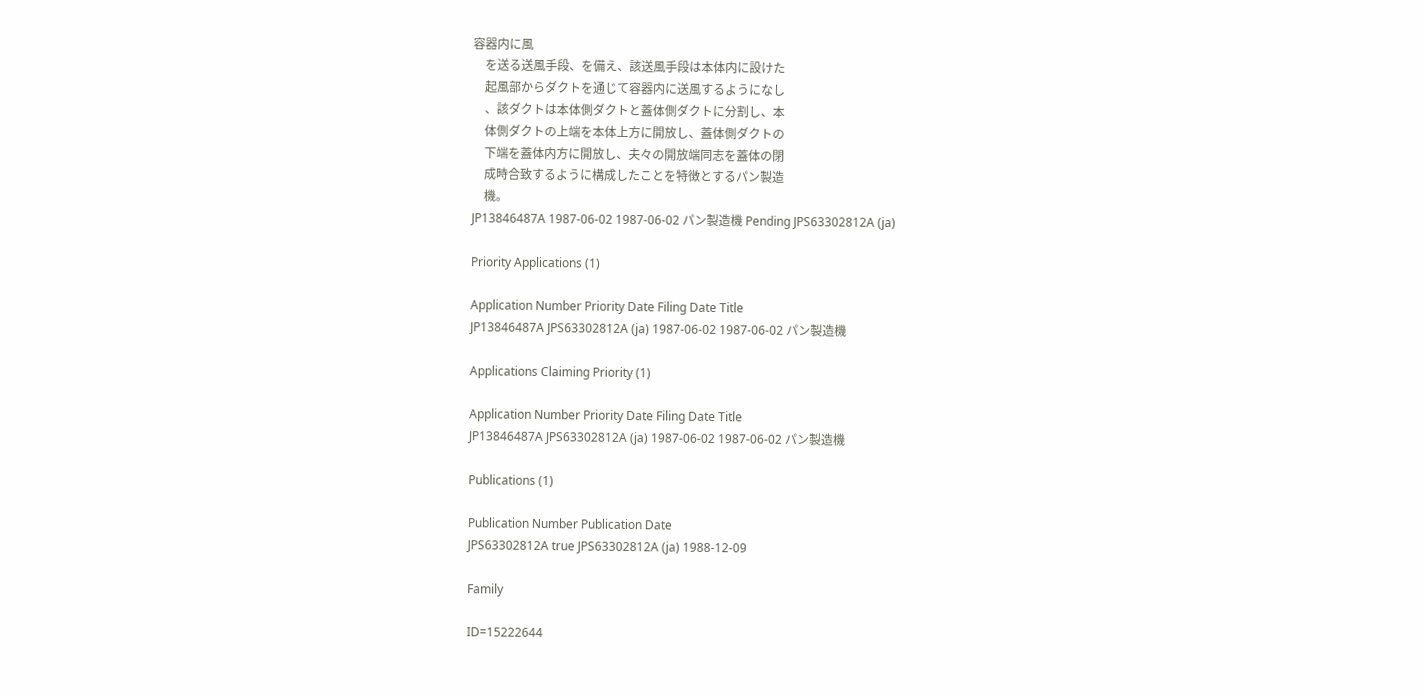容器内に風
    を送る送風手段、を備え、該送風手段は本体内に設けた
    起風部からダクトを通じて容器内に送風するようになし
    、該ダクトは本体側ダクトと蓋体側ダクトに分割し、本
    体側ダクトの上端を本体上方に開放し、蓋体側ダクトの
    下端を蓋体内方に開放し、夫々の開放端同志を蓋体の閉
    成時合致するように構成したことを特徴とするパン製造
    機。
JP13846487A 1987-06-02 1987-06-02 パン製造機 Pending JPS63302812A (ja)

Priority Applications (1)

Application Number Priority Date Filing Date Title
JP13846487A JPS63302812A (ja) 1987-06-02 1987-06-02 パン製造機

Applications Claiming Priority (1)

Application Number Priority Date Filing Date Title
JP13846487A JPS63302812A (ja) 1987-06-02 1987-06-02 パン製造機

Publications (1)

Publication Number Publication Date
JPS63302812A true JPS63302812A (ja) 1988-12-09

Family

ID=15222644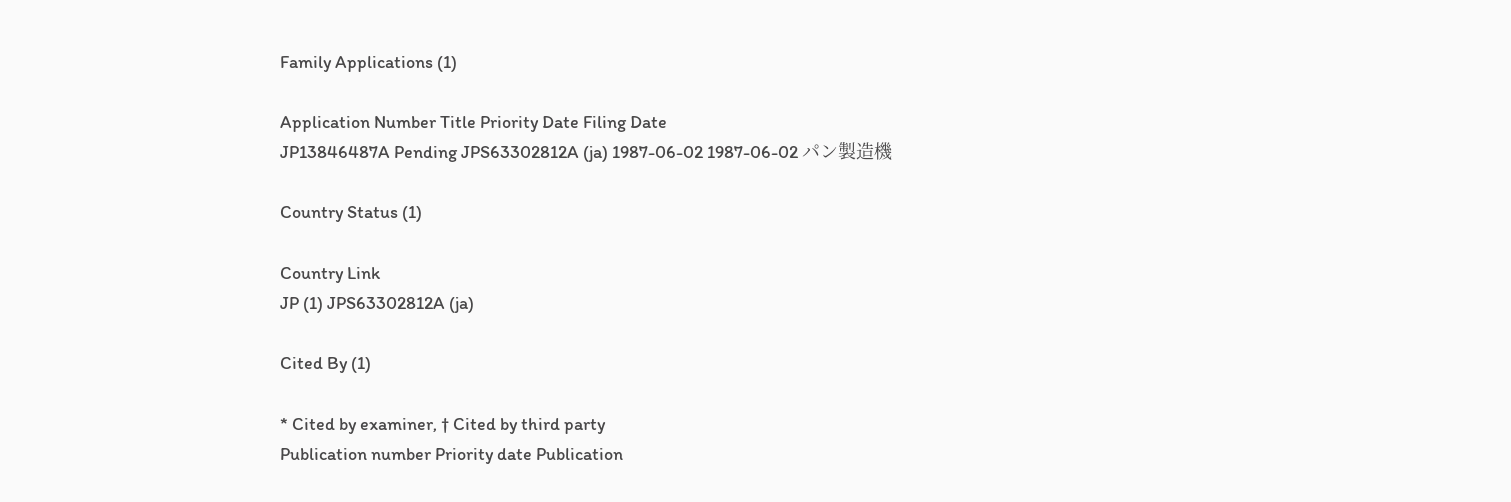Family Applications (1)

Application Number Title Priority Date Filing Date
JP13846487A Pending JPS63302812A (ja) 1987-06-02 1987-06-02 パン製造機

Country Status (1)

Country Link
JP (1) JPS63302812A (ja)

Cited By (1)

* Cited by examiner, † Cited by third party
Publication number Priority date Publication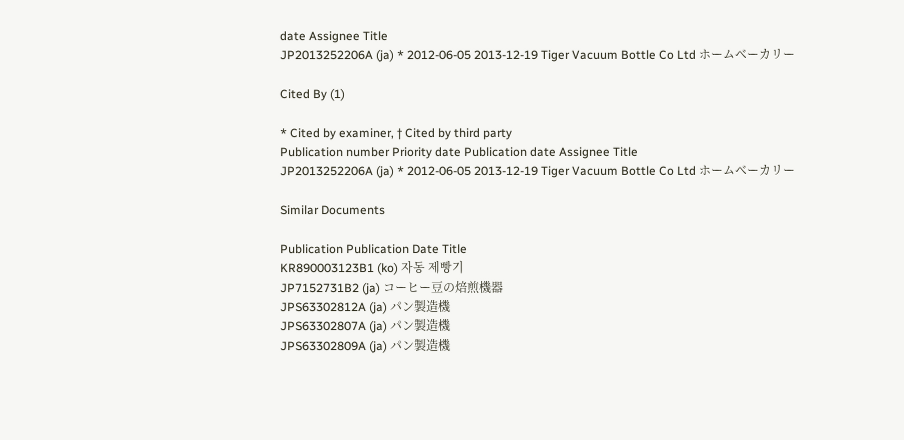date Assignee Title
JP2013252206A (ja) * 2012-06-05 2013-12-19 Tiger Vacuum Bottle Co Ltd ホームベーカリー

Cited By (1)

* Cited by examiner, † Cited by third party
Publication number Priority date Publication date Assignee Title
JP2013252206A (ja) * 2012-06-05 2013-12-19 Tiger Vacuum Bottle Co Ltd ホームベーカリー

Similar Documents

Publication Publication Date Title
KR890003123B1 (ko) 자동 제빵기
JP7152731B2 (ja) コーヒー豆の焙煎機器
JPS63302812A (ja) パン製造機
JPS63302807A (ja) パン製造機
JPS63302809A (ja) パン製造機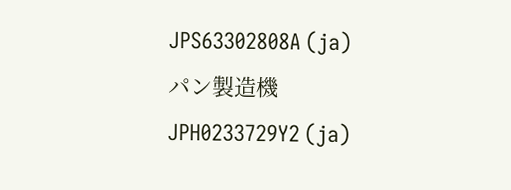JPS63302808A (ja) パン製造機
JPH0233729Y2 (ja)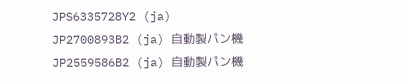JPS6335728Y2 (ja)
JP2700893B2 (ja) 自動製パン機
JP2559586B2 (ja) 自動製パン機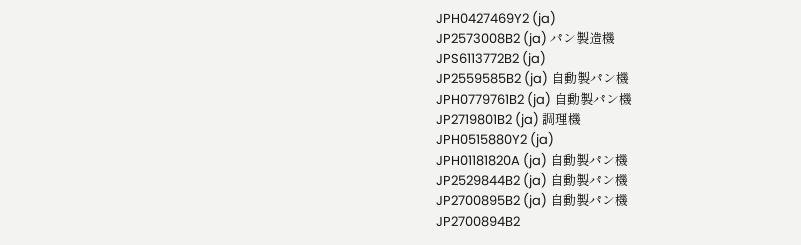JPH0427469Y2 (ja)
JP2573008B2 (ja) パン製造機
JPS6113772B2 (ja)
JP2559585B2 (ja) 自動製パン機
JPH0779761B2 (ja) 自動製パン機
JP2719801B2 (ja) 調理機
JPH0515880Y2 (ja)
JPH01181820A (ja) 自動製パン機
JP2529844B2 (ja) 自動製パン機
JP2700895B2 (ja) 自動製パン機
JP2700894B2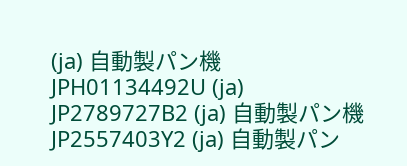(ja) 自動製パン機
JPH01134492U (ja)
JP2789727B2 (ja) 自動製パン機
JP2557403Y2 (ja) 自動製パン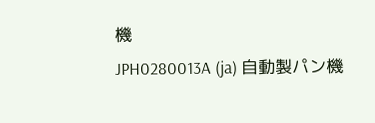機
JPH0280013A (ja) 自動製パン機